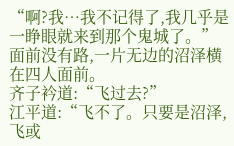“啊?我…我不记得了,我几乎是一睁眼就来到那个鬼城了。”
面前没有路,一片无边的沼泽横在四人面前。
齐子衿道:“飞过去?”
江平道:“飞不了。只要是沼泽,飞或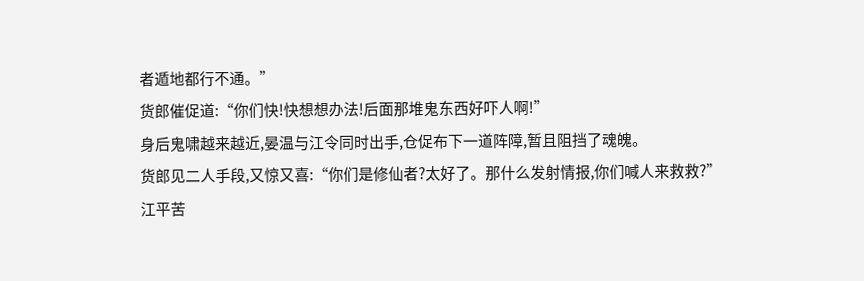者遁地都行不通。”
货郎催促道:“你们快!快想想办法!后面那堆鬼东西好吓人啊!”
身后鬼啸越来越近,晏温与江令同时出手,仓促布下一道阵障,暂且阻挡了魂魄。
货郎见二人手段,又惊又喜:“你们是修仙者?太好了。那什么发射情报,你们喊人来救救?”
江平苦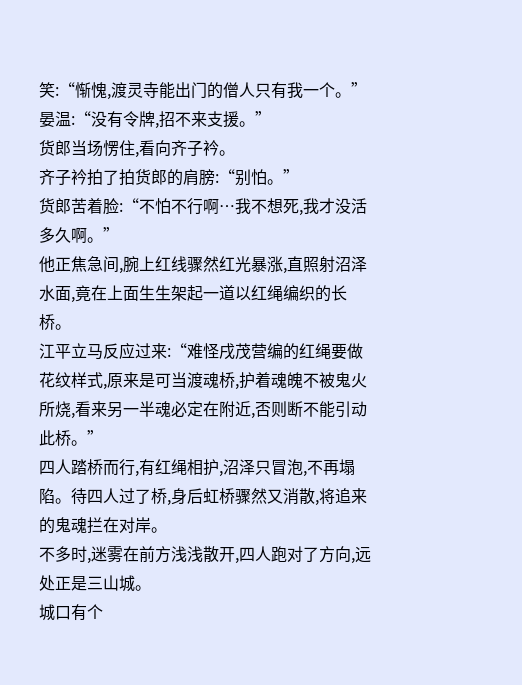笑:“惭愧,渡灵寺能出门的僧人只有我一个。”
晏温:“没有令牌,招不来支援。”
货郎当场愣住,看向齐子衿。
齐子衿拍了拍货郎的肩膀:“别怕。”
货郎苦着脸:“不怕不行啊…我不想死,我才没活多久啊。”
他正焦急间,腕上红线骤然红光暴涨,直照射沼泽水面,竟在上面生生架起一道以红绳编织的长桥。
江平立马反应过来:“难怪戌茂营编的红绳要做花纹样式,原来是可当渡魂桥,护着魂魄不被鬼火所烧,看来另一半魂必定在附近,否则断不能引动此桥。”
四人踏桥而行,有红绳相护,沼泽只冒泡,不再塌陷。待四人过了桥,身后虹桥骤然又消散,将追来的鬼魂拦在对岸。
不多时,迷雾在前方浅浅散开,四人跑对了方向,远处正是三山城。
城口有个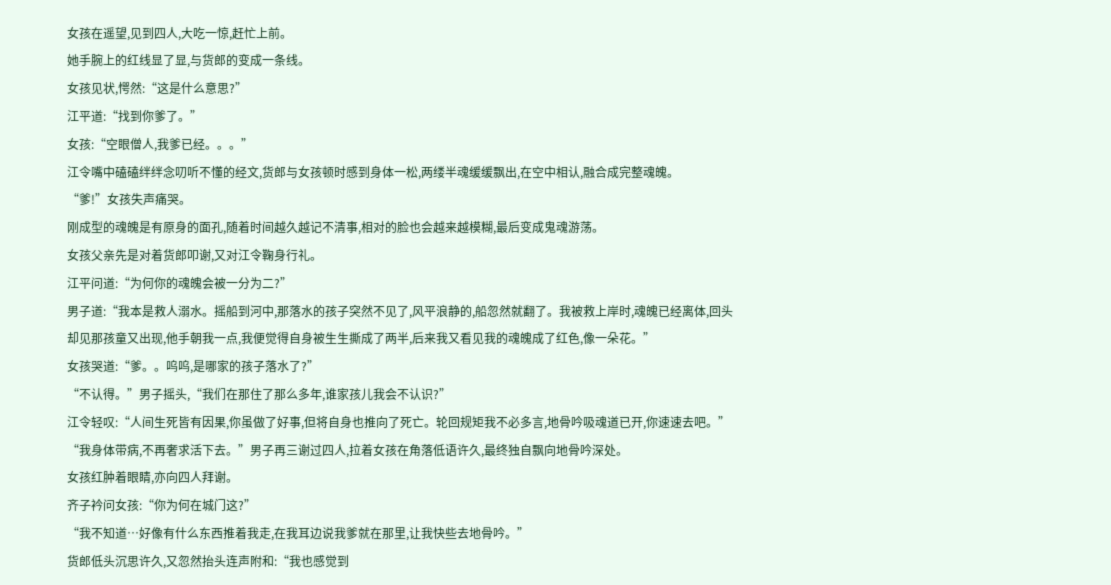女孩在遥望,见到四人,大吃一惊,赶忙上前。
她手腕上的红线显了显,与货郎的变成一条线。
女孩见状,愕然:“这是什么意思?”
江平道:“找到你爹了。”
女孩:“空眼僧人,我爹已经。。。”
江令嘴中磕磕绊绊念叨听不懂的经文,货郎与女孩顿时感到身体一松,两缕半魂缓缓飘出,在空中相认,融合成完整魂魄。
“爹!”女孩失声痛哭。
刚成型的魂魄是有原身的面孔,随着时间越久越记不清事,相对的脸也会越来越模糊,最后变成鬼魂游荡。
女孩父亲先是对着货郎叩谢,又对江令鞠身行礼。
江平问道:“为何你的魂魄会被一分为二?”
男子道:“我本是救人溺水。摇船到河中,那落水的孩子突然不见了,风平浪静的,船忽然就翻了。我被救上岸时,魂魄已经离体,回头却见那孩童又出现,他手朝我一点,我便觉得自身被生生撕成了两半,后来我又看见我的魂魄成了红色,像一朵花。”
女孩哭道:“爹。。呜呜,是哪家的孩子落水了?”
“不认得。”男子摇头,“我们在那住了那么多年,谁家孩儿我会不认识?”
江令轻叹:“人间生死皆有因果,你虽做了好事,但将自身也推向了死亡。轮回规矩我不必多言,地骨吟吸魂道已开,你速速去吧。”
“我身体带病,不再奢求活下去。”男子再三谢过四人,拉着女孩在角落低语许久,最终独自飘向地骨吟深处。
女孩红肿着眼睛,亦向四人拜谢。
齐子衿问女孩:“你为何在城门这?”
“我不知道…好像有什么东西推着我走,在我耳边说我爹就在那里,让我快些去地骨吟。”
货郎低头沉思许久,又忽然抬头连声附和:“我也感觉到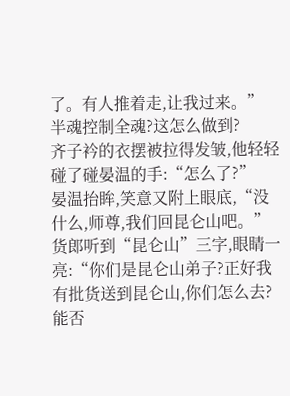了。有人推着走,让我过来。”
半魂控制全魂?这怎么做到?
齐子衿的衣摆被拉得发皱,他轻轻碰了碰晏温的手:“怎么了?”
晏温抬眸,笑意又附上眼底,“没什么,师尊,我们回昆仑山吧。”
货郎听到“昆仑山”三字,眼睛一亮:“你们是昆仑山弟子?正好我有批货送到昆仑山,你们怎么去?能否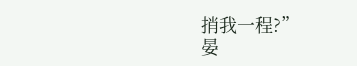捎我一程?”
晏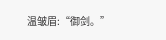温皱眉:“御剑。”